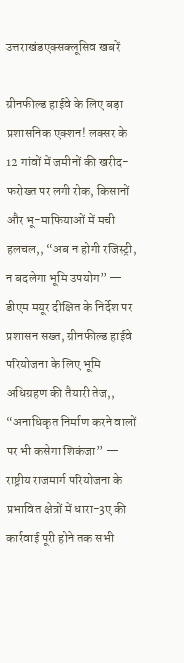उत्तराखंडएक्सक्लूसिव खबरें

ग्रीनफील्ड हाईवे के लिए बड़ा प्रशासनिक एक्शन! लक्सर के 12 गांवों में जमीनों की खरीद-फरोख्त पर लगी रोक, किसानों और भू-माफियाओं में मची हलचल,, “अब न होगी रजिस्ट्री, न बदलेगा भूमि उपयोग” — डीएम मयूर दीक्षित के निर्देश पर प्रशासन सख्त, ग्रीनफील्ड हाईवे परियोजना के लिए भूमि अधिग्रहण की तैयारी तेज,, “अनाधिकृत निर्माण करने वालों पर भी कसेगा शिकंजा” — राष्ट्रीय राजमार्ग परियोजना के प्रभावित क्षेत्रों में धारा-3ए की कार्रवाई पूरी होने तक सभी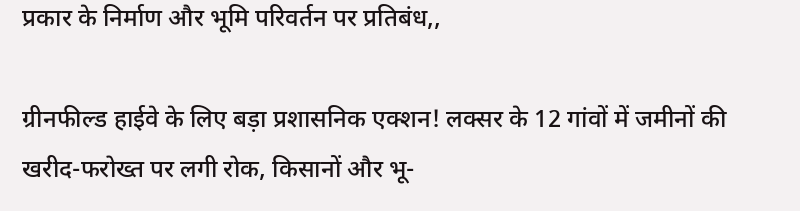प्रकार के निर्माण और भूमि परिवर्तन पर प्रतिबंध,,

ग्रीनफील्ड हाईवे के लिए बड़ा प्रशासनिक एक्शन! लक्सर के 12 गांवों में जमीनों की खरीद-फरोख्त पर लगी रोक, किसानों और भू-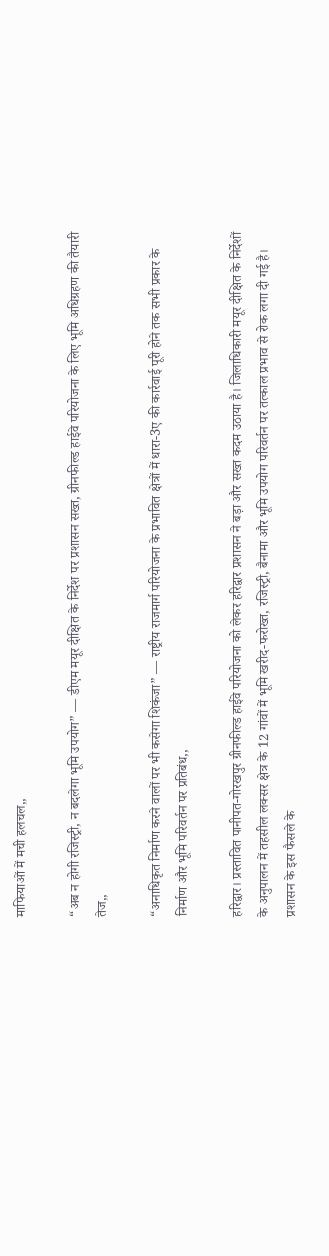माफियाओं में मची हलचल,,

“अब न होगी रजिस्ट्री, न बदलेगा भूमि उपयोग” — डीएम मयूर दीक्षित के निर्देश पर प्रशासन सख्त, ग्रीनफील्ड हाईवे परियोजना के लिए भूमि अधिग्रहण की तैयारी तेज,,

“अनाधिकृत निर्माण करने वालों पर भी कसेगा शिकंजा” — राष्ट्रीय राजमार्ग परियोजना के प्रभावित क्षेत्रों में धारा-3ए की कार्रवाई पूरी होने तक सभी प्रकार के निर्माण और भूमि परिवर्तन पर प्रतिबंध,,

हरिद्वार। प्रस्तावित पानीपत-गोरखपुर ग्रीनफील्ड हाईवे परियोजना को लेकर हरिद्वार प्रशासन ने बड़ा और सख्त कदम उठाया है। जिलाधिकारी मयूर दीक्षित के निर्देशों के अनुपालन में तहसील लक्सर क्षेत्र के 12 गांवों में भूमि खरीद-फरोख्त, रजिस्ट्री, बैनामा और भूमि उपयोग परिवर्तन पर तत्काल प्रभाव से रोक लगा दी गई है। प्रशासन के इस फैसले के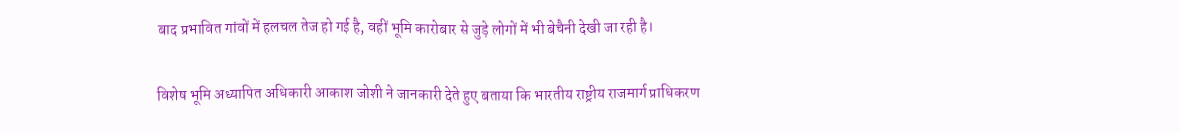बाद प्रभावित गांवों में हलचल तेज हो गई है, वहीं भूमि कारोबार से जुड़े लोगों में भी बेचैनी देखी जा रही है।

विशेष भूमि अध्यापित अधिकारी आकाश जोशी ने जानकारी देते हुए बताया कि भारतीय राष्ट्रीय राजमार्ग प्राधिकरण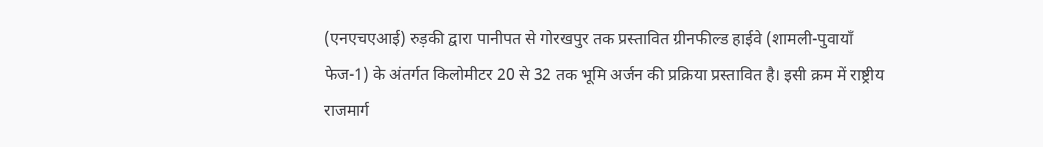(एनएचएआई) रुड़की द्वारा पानीपत से गोरखपुर तक प्रस्तावित ग्रीनफील्ड हाईवे (शामली-पुवायाँ फेज-1) के अंतर्गत किलोमीटर 20 से 32 तक भूमि अर्जन की प्रक्रिया प्रस्तावित है। इसी क्रम में राष्ट्रीय राजमार्ग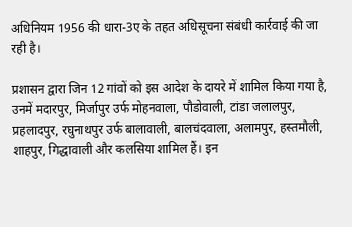अधिनियम 1956 की धारा-3ए के तहत अधिसूचना संबंधी कार्रवाई की जा रही है।

प्रशासन द्वारा जिन 12 गांवों को इस आदेश के दायरे में शामिल किया गया है, उनमें मदारपुर, मिर्जापुर उर्फ मोहनवाला, पौडोवाली, टांडा जलालपुर, प्रहलादपुर, रघुनाथपुर उर्फ बालावाली, बालचंदवाला, अलामपुर, हस्तमौली, शाहपुर, गिद्धावाली और कलसिया शामिल हैं। इन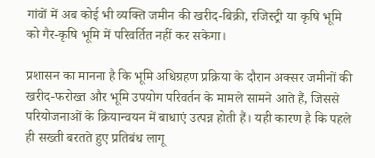गांवों में अब कोई भी व्यक्ति जमीन की खरीद-बिक्री, रजिस्ट्री या कृषि भूमि को गैर-कृषि भूमि में परिवर्तित नहीं कर सकेगा।

प्रशासन का मानना है कि भूमि अधिग्रहण प्रक्रिया के दौरान अक्सर जमीनों की खरीद-फरोख्त और भूमि उपयोग परिवर्तन के मामले सामने आते हैं, जिससे परियोजनाओं के क्रियान्वयन में बाधाएं उत्पन्न होती हैं। यही कारण है कि पहले ही सख्ती बरतते हुए प्रतिबंध लागू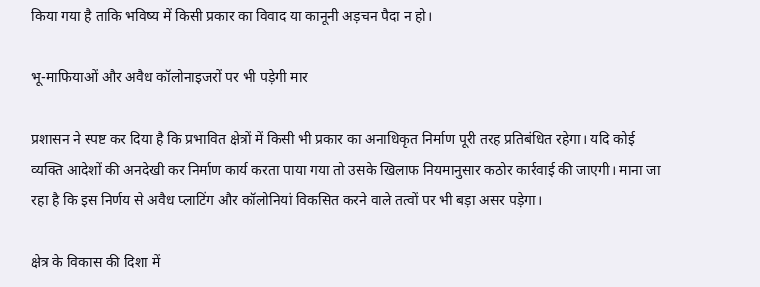किया गया है ताकि भविष्य में किसी प्रकार का विवाद या कानूनी अड़चन पैदा न हो।

भू-माफियाओं और अवैध कॉलोनाइजरों पर भी पड़ेगी मार

प्रशासन ने स्पष्ट कर दिया है कि प्रभावित क्षेत्रों में किसी भी प्रकार का अनाधिकृत निर्माण पूरी तरह प्रतिबंधित रहेगा। यदि कोई व्यक्ति आदेशों की अनदेखी कर निर्माण कार्य करता पाया गया तो उसके खिलाफ नियमानुसार कठोर कार्रवाई की जाएगी। माना जा रहा है कि इस निर्णय से अवैध प्लाटिंग और कॉलोनियां विकसित करने वाले तत्वों पर भी बड़ा असर पड़ेगा।

क्षेत्र के विकास की दिशा में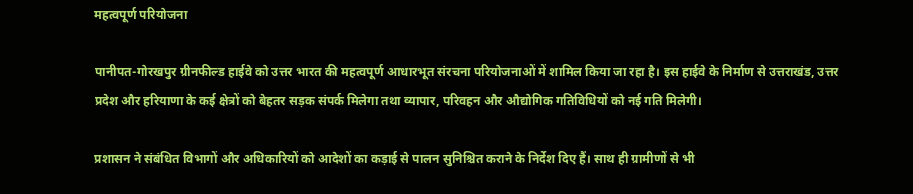महत्वपूर्ण परियोजना

पानीपत-गोरखपुर ग्रीनफील्ड हाईवे को उत्तर भारत की महत्वपूर्ण आधारभूत संरचना परियोजनाओं में शामिल किया जा रहा है। इस हाईवे के निर्माण से उत्तराखंड, उत्तर प्रदेश और हरियाणा के कई क्षेत्रों को बेहतर सड़क संपर्क मिलेगा तथा व्यापार, परिवहन और औद्योगिक गतिविधियों को नई गति मिलेगी।

प्रशासन ने संबंधित विभागों और अधिकारियों को आदेशों का कड़ाई से पालन सुनिश्चित कराने के निर्देश दिए हैं। साथ ही ग्रामीणों से भी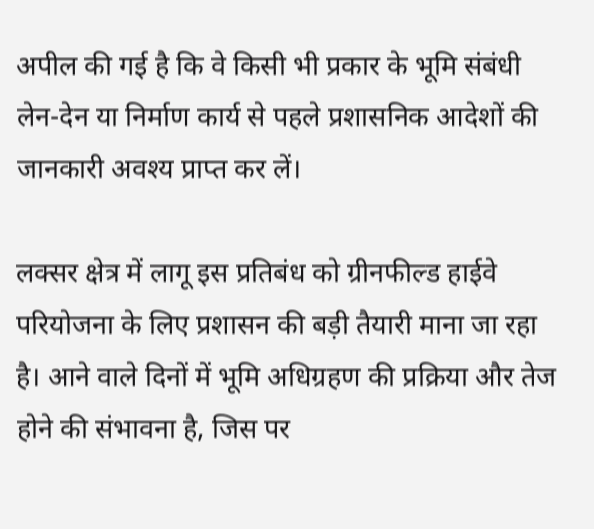अपील की गई है कि वे किसी भी प्रकार के भूमि संबंधी लेन-देन या निर्माण कार्य से पहले प्रशासनिक आदेशों की जानकारी अवश्य प्राप्त कर लें।

लक्सर क्षेत्र में लागू इस प्रतिबंध को ग्रीनफील्ड हाईवे परियोजना के लिए प्रशासन की बड़ी तैयारी माना जा रहा है। आने वाले दिनों में भूमि अधिग्रहण की प्रक्रिया और तेज होने की संभावना है, जिस पर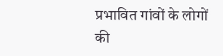प्रभावित गांवों के लोगों की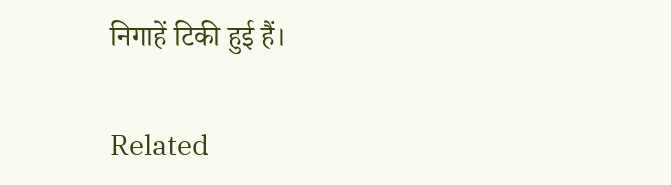निगाहें टिकी हुई हैं।

Related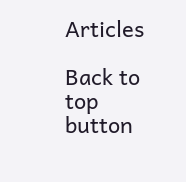Articles

Back to top button